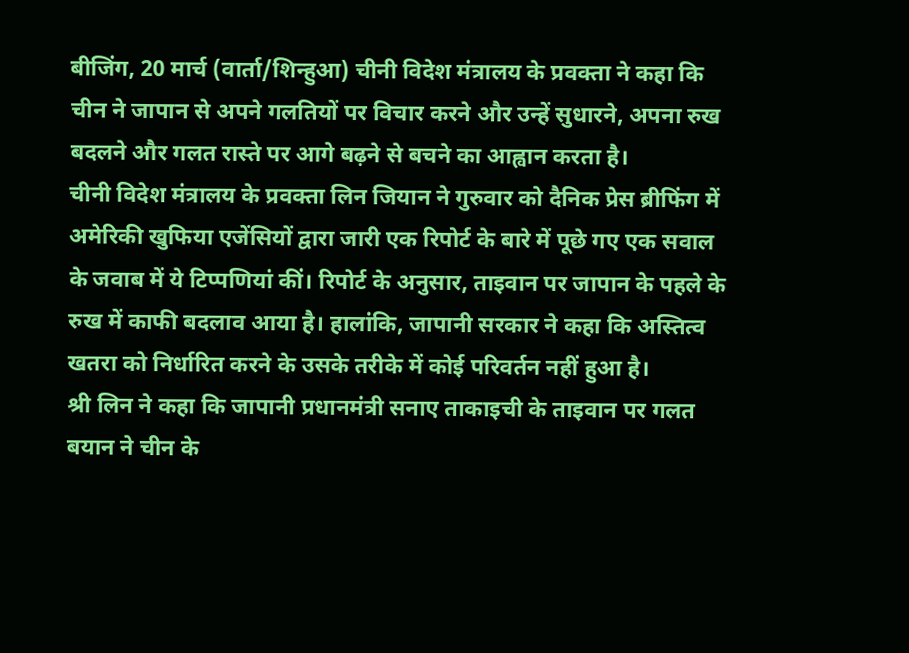बीजिंग, 20 मार्च (वार्ता/शिन्हुआ) चीनी विदेश मंत्रालय के प्रवक्ता ने कहा कि चीन ने जापान से अपने गलतियों पर विचार करने और उन्हें सुधारने, अपना रुख बदलने और गलत रास्ते पर आगे बढ़ने से बचने का आह्वान करता है।
चीनी विदेश मंत्रालय के प्रवक्ता लिन जियान ने गुरुवार को दैनिक प्रेस ब्रीफिंग में अमेरिकी खुफिया एजेंसियों द्वारा जारी एक रिपोर्ट के बारे में पूछे गए एक सवाल के जवाब में ये टिप्पणियां कीं। रिपोर्ट के अनुसार, ताइवान पर जापान के पहले के रुख में काफी बदलाव आया है। हालांकि, जापानी सरकार ने कहा कि अस्तित्व खतरा को निर्धारित करने के उसके तरीके में कोई परिवर्तन नहीं हुआ है।
श्री लिन ने कहा कि जापानी प्रधानमंत्री सनाए ताकाइची के ताइवान पर गलत बयान ने चीन के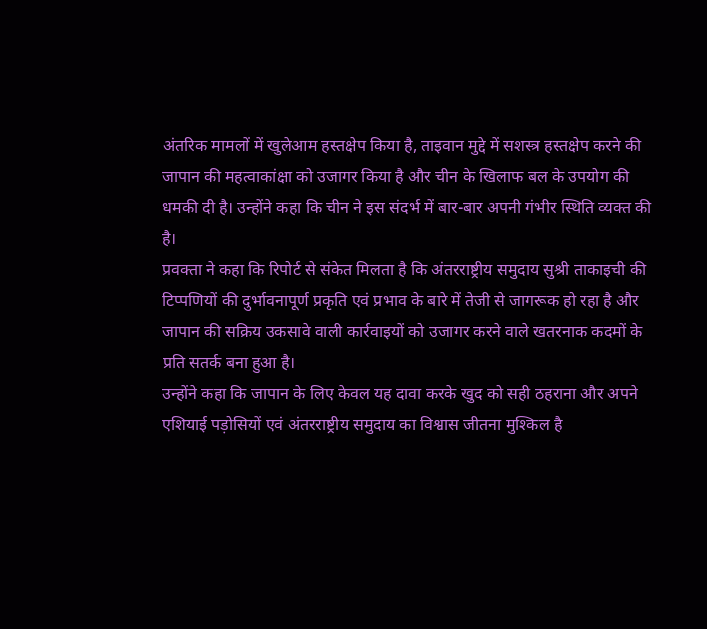अंतरिक मामलों में खुलेआम हस्तक्षेप किया है, ताइवान मुद्दे में सशस्त्र हस्तक्षेप करने की जापान की महत्वाकांक्षा को उजागर किया है और चीन के खिलाफ बल के उपयोग की धमकी दी है। उन्होंने कहा कि चीन ने इस संदर्भ में बार-बार अपनी गंभीर स्थिति व्यक्त की है।
प्रवक्ता ने कहा कि रिपोर्ट से संकेत मिलता है कि अंतरराष्ट्रीय समुदाय सुश्री ताकाइची की टिप्पणियों की दुर्भावनापूर्ण प्रकृति एवं प्रभाव के बारे में तेजी से जागरूक हो रहा है और जापान की सक्रिय उकसावे वाली कार्रवाइयों को उजागर करने वाले खतरनाक कदमों के प्रति सतर्क बना हुआ है।
उन्होंने कहा कि जापान के लिए केवल यह दावा करके खुद को सही ठहराना और अपने एशियाई पड़ोसियों एवं अंतरराष्ट्रीय समुदाय का विश्वास जीतना मुश्किल है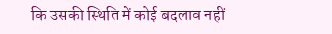कि उसकी स्थिति में कोई बदलाव नहीं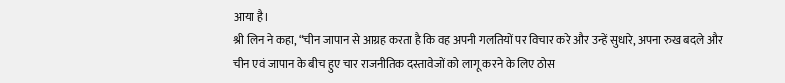आया है।
श्री लिन ने कहा, “चीन जापान से आग्रह करता है कि वह अपनी गलतियों पर विचार करे और उन्हें सुधारे, अपना रुख बदले और चीन एवं जापान के बीच हुए चार राजनीतिक दस्तावेजों को लागू करने के लिए ठोस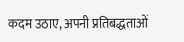कदम उठाए, अपनी प्रतिबद्धताओं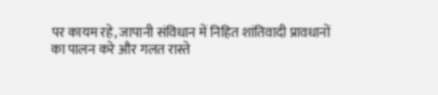पर कायम रहे, जापानी संविधान में निहित शांतिवादी प्रावधानों का पालन करे और गलत रास्ते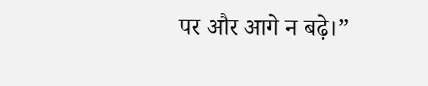पर और आगे न बढ़े।”